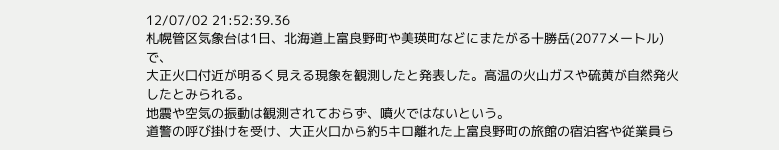12/07/02 21:52:39.36
札幌管区気象台は1日、北海道上富良野町や美瑛町などにまたがる十勝岳(2077メートル)で、
大正火口付近が明るく見える現象を観測したと発表した。高温の火山ガスや硫黄が自然発火したとみられる。
地震や空気の振動は観測されておらず、噴火ではないという。
道警の呼び掛けを受け、大正火口から約5キロ離れた上富良野町の旅館の宿泊客や従業員ら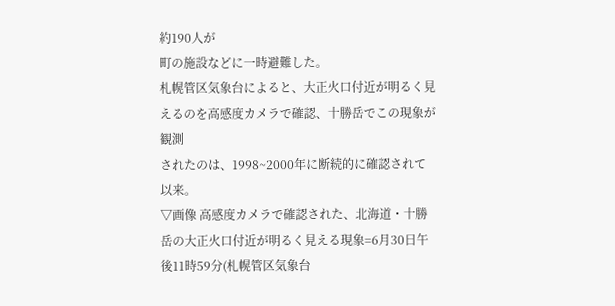約190人が
町の施設などに一時避難した。
札幌管区気象台によると、大正火口付近が明るく見えるのを高感度カメラで確認、十勝岳でこの現象が観測
されたのは、1998~2000年に断続的に確認されて以来。
▽画像 高感度カメラで確認された、北海道・十勝岳の大正火口付近が明るく見える現象=6月30日午後11時59分(札幌管区気象台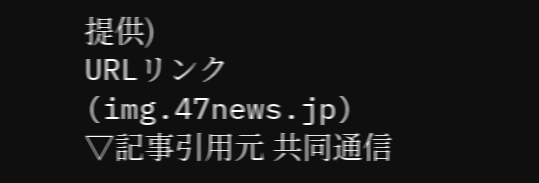提供)
URLリンク(img.47news.jp)
▽記事引用元 共同通信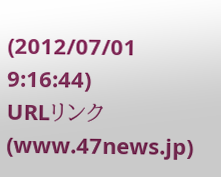(2012/07/01 9:16:44)
URLリンク(www.47news.jp)